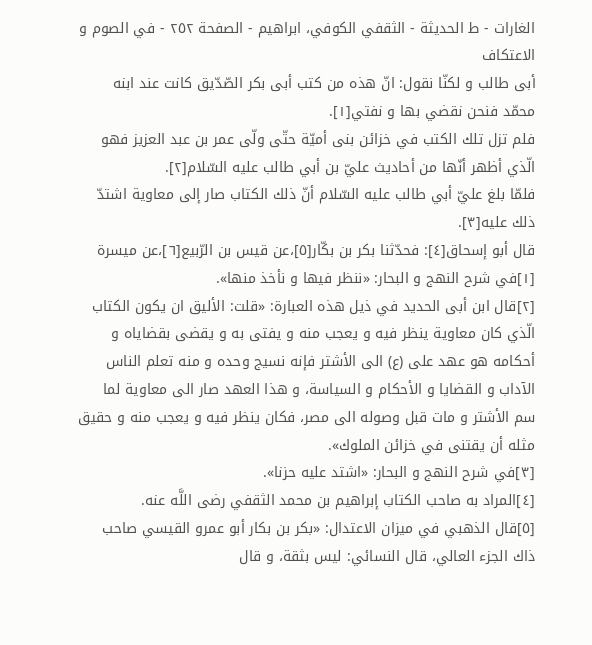الغارات - ط الحديثة - الثقفي الکوفي، ابراهیم - الصفحة ٢٥٢ - في الصوم و الاعتكاف
أبى طالب و لكنّا نقول: انّ هذه من كتب أبى بكر الصّدّيق كانت عند ابنه محمّد فنحن نقضي بها و نفتي[١].
فلم تزل تلك الكتب في خزائن بنى أميّة حتّى ولّى عمر بن عبد العزيز فهو الّذي أظهر أنّها من أحاديث عليّ بن أبي طالب عليه السّلام[٢].
فلمّا بلغ عليّ أبي طالب عليه السّلام أنّ ذلك الكتاب صار إلى معاوية اشتدّ ذلك عليه[٣].
قال أبو إسحاق[٤]: فحدّثنا بكر بن بكّار[٥]،عن قيس بن الرّبيع[٦]،عن ميسرة
[١]في شرح النهج و البحار: «ننظر فيها و نأخذ منها».
[٢]قال ابن أبى الحديد في ذيل هذه العبارة: «قلت: الأليق ان يكون الكتاب الّذي كان معاوية ينظر فيه و يعجب منه و يفتى به و يقضى بقضاياه و أحكامه هو عهد على (ع) الى الأشتر فإنه نسيج وحده و منه تعلم الناس الآداب و القضايا و الأحكام و السياسة، و هذا العهد صار الى معاوية لما سم الأشتر و مات قبل وصوله الى مصر، فكان ينظر فيه و يعجب منه و حقيق مثله أن يقتنى في خزائن الملوك».
[٣]في شرح النهج و البحار: «اشتد عليه حزنا».
[٤]المراد به صاحب الكتاب إبراهيم بن محمد الثقفي رضى اللَّه عنه.
[٥]قال الذهبي في ميزان الاعتدال: «بكر بن بكار أبو عمرو القيسي صاحب ذاك الجزء العالي، قال النسائي: ليس بثقة، و قال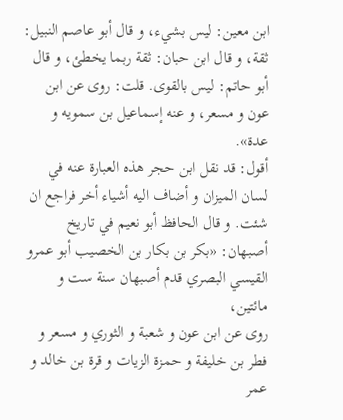ابن معين: ليس بشيء، و قال أبو عاصم النبيل:
ثقة، و قال ابن حبان: ثقة ربما يخطئ، و قال أبو حاتم: ليس بالقوى. قلت: روى عن ابن عون و مسعر، و عنه إسماعيل بن سمويه و عدة».
أقول: قد نقل ابن حجر هذه العبارة عنه في لسان الميزان و أضاف اليه أشياء أخر فراجع ان شئت. و قال الحافظ أبو نعيم في تاريخ أصبهان: «بكر بن بكار بن الخصيب أبو عمرو القيسي البصري قدم أصبهان سنة ست و مائتين،
روى عن ابن عون و شعبة و الثوري و مسعر و فطر بن خليفة و حمزة الزيات و قرة بن خالد و عمر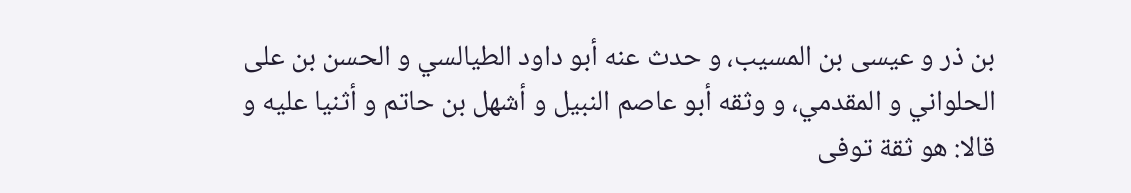بن ذر و عيسى بن المسيب، و حدث عنه أبو داود الطيالسي و الحسن بن على الحلواني و المقدمي، و وثقه أبو عاصم النبيل و أشهل بن حاتم و أثنيا عليه و قالا: هو ثقة توفى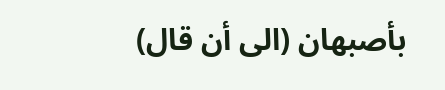بأصبهان (الى أن قال)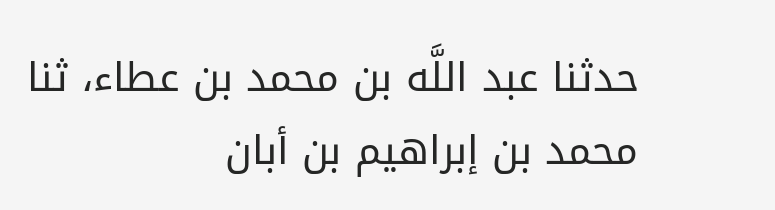حدثنا عبد اللَّه بن محمد بن عطاء، ثنا محمد بن إبراهيم بن أبان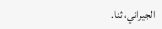الجيراني، ثنا.